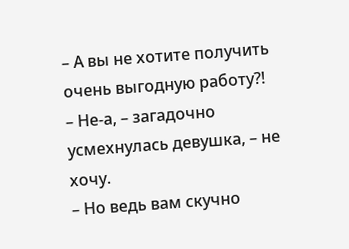– А вы не хотите получить очень выгодную работу?!
– Не-а, – загадочно усмехнулась девушка, – не хочу.
– Но ведь вам скучно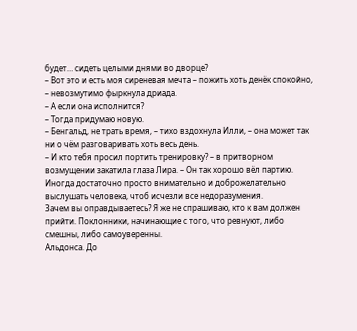будет… сидеть целыми днями во дворце?
– Вот это и есть моя сиреневая мечта – пожить хоть денёк спокойно, – невозмутимо фыркнула дриада.
– А если она исполнится?
– Тогда придумаю новую.
– Бенгальд, не трать время, – тихо вздохнула Илли, – она может так ни о чём разговаривать хоть весь день.
– И кто тебя просил портить тренировку? – в притворном возмущении закатила глаза Лира. – Он так хорошо вёл партию.
Иногда достаточно просто внимательно и доброжелательно выслушать человека, чтоб исчезли все недоразумения.
Зачем вы оправдываетесь? Я же не спрашиваю, кто к вам должен прийти. Поклонники, начинающие с того, что ревнуют, либо смешны, либо самоуверенны.
Альдонса. До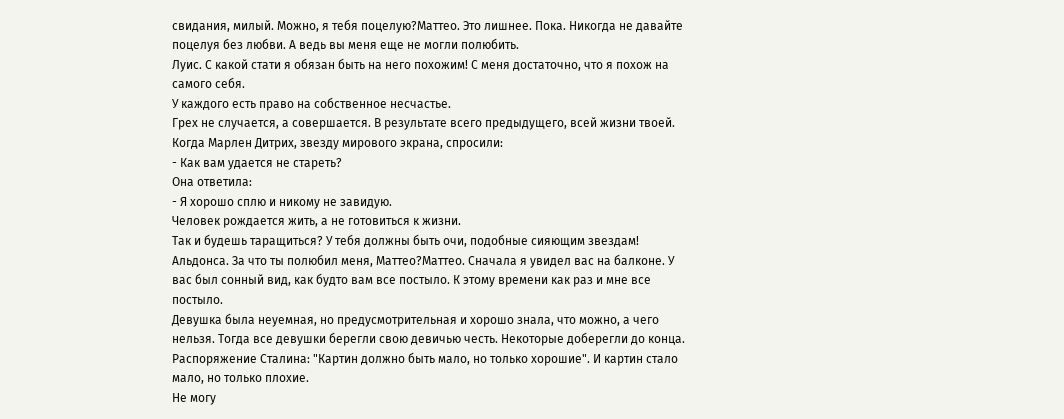свидания, милый. Можно, я тебя поцелую?Маттео. Это лишнее. Пока. Никогда не давайте поцелуя без любви. А ведь вы меня еще не могли полюбить.
Луис. С какой стати я обязан быть на него похожим! С меня достаточно, что я похож на самого себя.
У каждого есть право на собственное несчастье.
Грех не случается, а совершается. В результате всего предыдущего, всей жизни твоей.
Когда Марлен Дитрих, звезду мирового экрана, спросили:
- Как вам удается не стареть?
Она ответила:
- Я хорошо сплю и никому не завидую.
Человек рождается жить, а не готовиться к жизни.
Так и будешь таращиться? У тебя должны быть очи, подобные сияющим звездам!
Альдонса. За что ты полюбил меня, Маттео?Маттео. Сначала я увидел вас на балконе. У вас был сонный вид, как будто вам все постыло. К этому времени как раз и мне все постыло.
Девушка была неуемная, но предусмотрительная и хорошо знала, что можно, а чего нельзя. Тогда все девушки берегли свою девичью честь. Некоторые доберегли до конца.
Распоряжение Сталина: "Картин должно быть мало, но только хорошие". И картин стало мало, но только плохие.
Не могу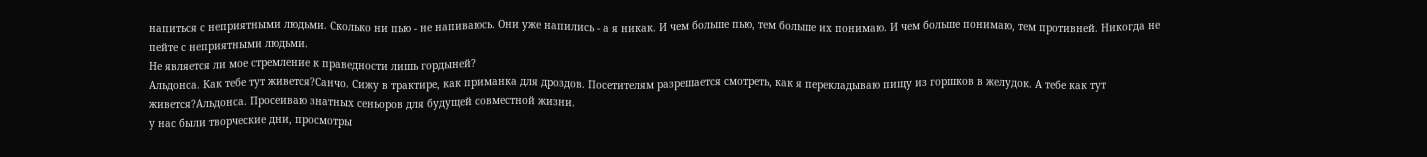напиться с неприятными людьми. Сколько ни пью - не напиваюсь. Они уже напились - а я никак. И чем больше пью, тем больше их понимаю. И чем больше понимаю, тем противней. Никогда не пейте с неприятными людьми.
Не является ли мое стремление к праведности лишь гордыней?
Альдонса. Как тебе тут живется?Санчо. Сижу в трактире, как приманка для дроздов. Посетителям разрешается смотреть, как я перекладываю пищу из горшков в желудок. А тебе как тут живется?Альдонса. Просеиваю знатных сеньоров для будущей совместной жизни.
у нас были творческие дни, просмотры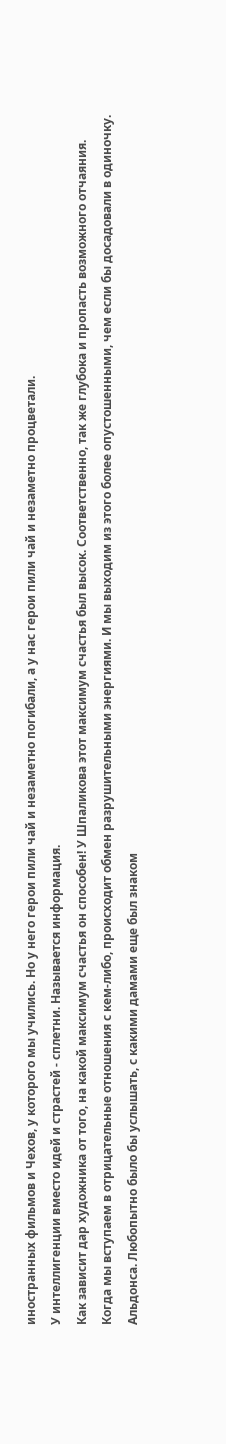иностранных фильмов и Чехов, у которого мы учились. Но у него герои пили чай и незаметно погибали, а у нас герои пили чай и незаметно процветали.
У интеллигенции вместо идей и страстей - сплетни. Называется информация.
Как зависит дар художника от того, на какой максимум счастья он способен! У Шпаликова этот максимум счастья был высок. Соответственно, так же глубока и пропасть возможного отчаяния.
Когда мы вступаем в отрицательные отношения с кем-либо, происходит обмен разрушительными энергиями. И мы выходим из этого более опустошенными, чем если бы досадовали в одиночку.
Альдонса. Любопытно было бы услышать, с какими дамами еще был знаком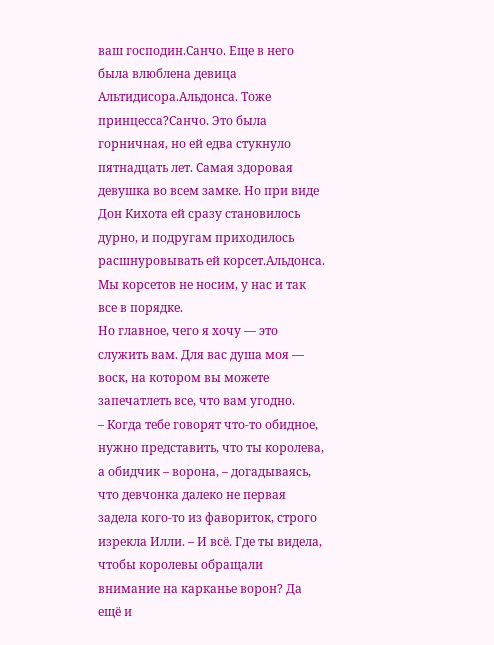ваш господин.Санчо. Еще в него была влюблена девица Альтидисора.Альдонса. Тоже принцесса?Санчо. Это была горничная, но ей едва стукнуло пятнадцать лет. Самая здоровая девушка во всем замке. Но при виде Дон Кихота ей сразу становилось дурно, и подругам приходилось расшнуровывать ей корсет.Альдонса. Мы корсетов не носим, у нас и так все в порядке.
Но главное, чего я хочу — это служить вам. Для вас душа моя — воск, на котором вы можете запечатлеть все, что вам угодно.
– Когда тебе говорят что-то обидное, нужно представить, что ты королева, а обидчик – ворона, – догадываясь, что девчонка далеко не первая задела кого-то из фавориток, строго изрекла Илли. – И всё. Где ты видела, чтобы королевы обращали внимание на карканье ворон? Да ещё и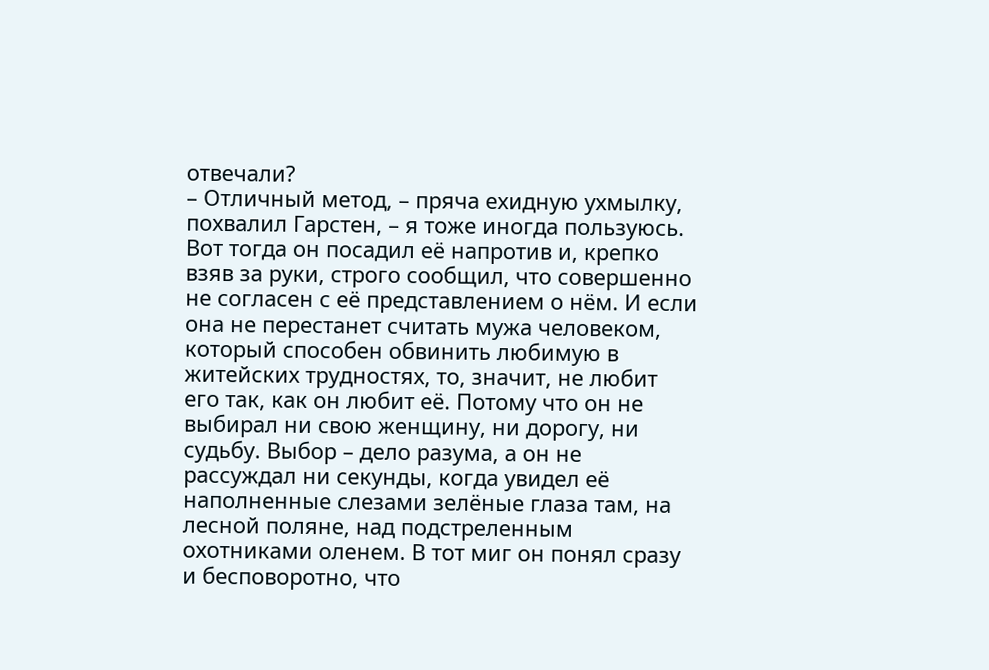отвечали?
– Отличный метод, – пряча ехидную ухмылку, похвалил Гарстен, – я тоже иногда пользуюсь.
Вот тогда он посадил её напротив и, крепко взяв за руки, строго сообщил, что совершенно не согласен с её представлением о нём. И если она не перестанет считать мужа человеком, который способен обвинить любимую в житейских трудностях, то, значит, не любит его так, как он любит её. Потому что он не выбирал ни свою женщину, ни дорогу, ни судьбу. Выбор – дело разума, а он не рассуждал ни секунды, когда увидел её наполненные слезами зелёные глаза там, на лесной поляне, над подстреленным охотниками оленем. В тот миг он понял сразу и бесповоротно, что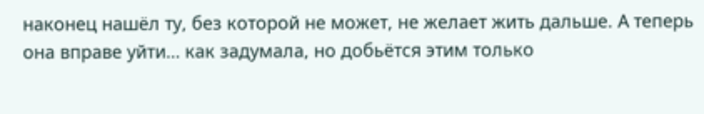наконец нашёл ту, без которой не может, не желает жить дальше. А теперь она вправе уйти… как задумала, но добьётся этим только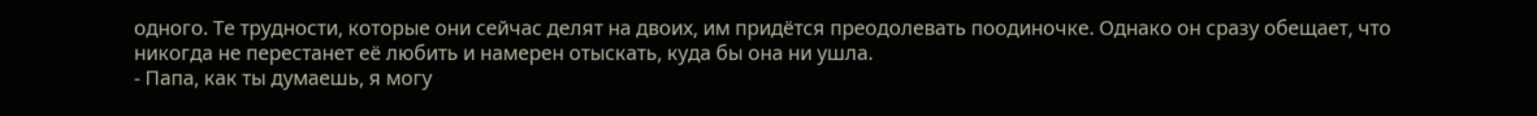одного. Те трудности, которые они сейчас делят на двоих, им придётся преодолевать поодиночке. Однако он сразу обещает, что никогда не перестанет её любить и намерен отыскать, куда бы она ни ушла.
- Папа, как ты думаешь, я могу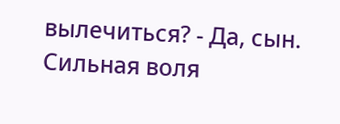вылечиться? - Да, сын. Сильная воля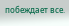побеждает все.